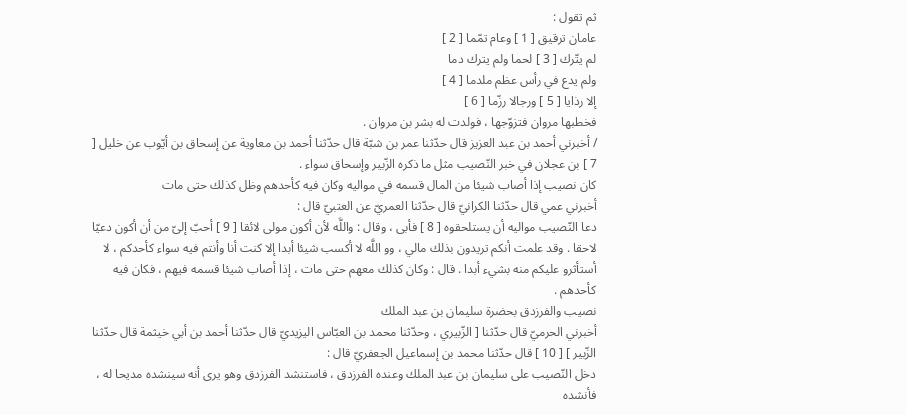ثم تقول :
عامان ترقيق [ 1 ] وعام تمّما [ 2 ]
لم يتّرك [ 3 ] لحما ولم يترك دما
ولم يدع في رأس عظم ملدما [ 4 ]
إلا رذايا [ 5 ] ورجالا رزّما [ 6 ]
فخطبها مروان فتزوّجها ، فولدت له بشر بن مروان .
/ أخبرني أحمد بن عبد العزيز قال حدّثنا عمر بن شبّة قال حدّثنا أحمد بن معاوية عن إسحاق بن أيّوب عن خليل [ 7 ] بن عجلان في خبر النّصيب مثل ما ذكره الزّبير وإسحاق سواء .
كان نصيب إذا أصاب شيئا من المال قسمه في مواليه وكان فيه كأحدهم وظل كذلك حتى مات
أخبرني عمي قال حدّثنا الكرانيّ قال حدّثنا العمريّ عن العتبيّ قال :
دعا النّصيب مواليه أن يستلحقوه [ 8 ] فأبى ، وقال : واللَّه لأن أكون مولى لائقا [ 9 ] أحبّ إلىّ من أن أكون دعيّا لاحقا . وقد علمت أنكم تريدون بذلك مالي ، وو اللَّه لا أكسب شيئا أبدا إلا كنت أنا وأنتم فيه سواء كأحدكم ، لا أستأثرو عليكم منه بشيء أبدا . قال : وكان كذلك معهم حتى مات ، إذا أصاب شيئا قسمه فيهم ، فكان فيه كأحدهم .
نصيب والفرزدق بحضرة سليمان بن عبد الملك
أخبرني الحرميّ قال حدّثنا [ الزّبيري ، وحدّثنا محمد بن العبّاس اليزيديّ قال حدّثنا أحمد بن أبي خيثمة قال حدّثنا الزّبير ] [ 10 ] قال حدّثنا محمد بن إسماعيل الجعفريّ قال :
دخل النّصيب على سليمان بن عبد الملك وعنده الفرزدق ، فاستنشد الفرزدق وهو يرى أنه سينشده مديحا له ، فأنشده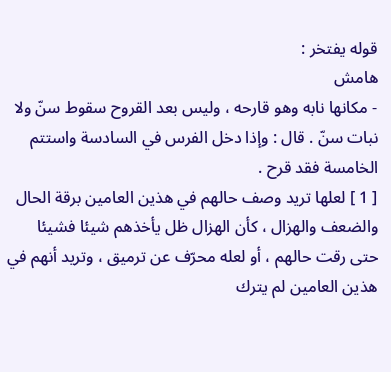قوله يفتخر :
هامش
- مكانها نابه وهو قارحه ، وليس بعد القروح سقوط سنّ ولا نبات سنّ . قال : وإذا دخل الفرس في السادسة واستتم الخامسة فقد قرح .
[ 1 ] لعلها تريد وصف حالهم في هذين العامين برقة الحال والضعف والهزال ، كأن الهزال ظل يأخذهم شيئا فشيئا حتى رقت حالهم ، أو لعله محرّف عن ترميق ، وتريد أنهم في هذين العامين لم يترك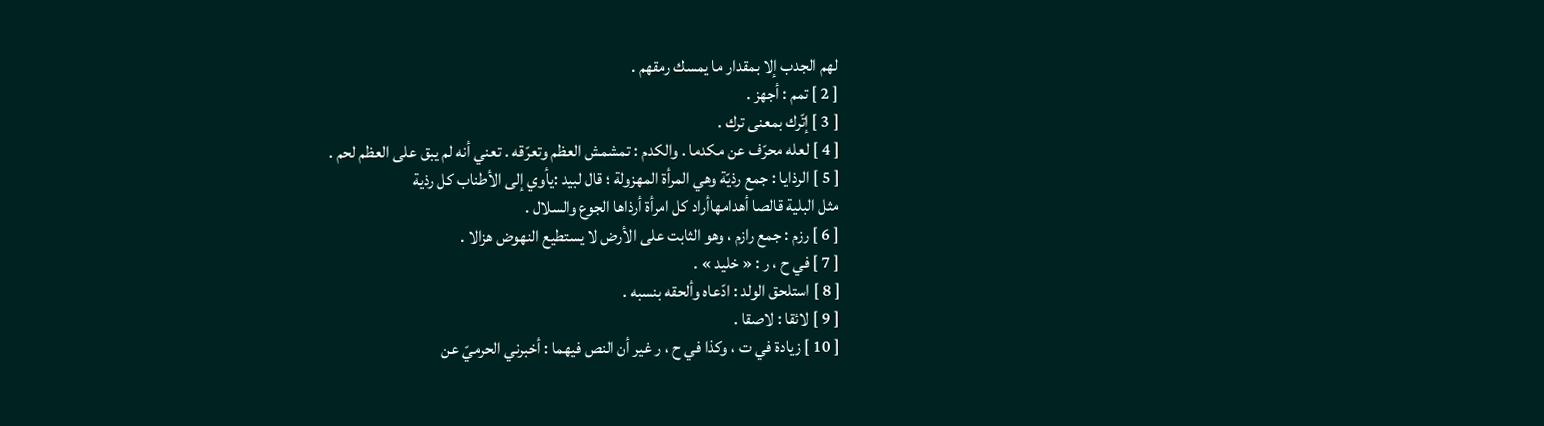لهم الجدب إلا بمقدار ما يمسك رمقهم .
[ 2 ] تمم : أجهز .
[ 3 ] إتّرك بمعنى ترك .
[ 4 ] لعله محرّف عن مكدما . والكدم : تمشمش العظم وتعرّقه . تعني أنه لم يبق على العظم لحم .
[ 5 ] الرذايا : جمع رذيّة وهي المرأة المهزولة ؛ قال لبيد :يأوي إلى الأطناب كل رذية
مثل البلية قالصا أهدامهاأراد كل امرأة أرذاها الجوع والسلال .
[ 6 ] رزم : جمع رازم ، وهو الثابت على الأرض لا يستطيع النهوض هزالا .
[ 7 ] في ح ، ر : « خليد » .
[ 8 ] استلحق الولد : ادّعاه وألحقه بنسبه .
[ 9 ] لائقا : لاصقا .
[ 10 ] زيادة في ت ، وكذا في ح ، ر غير أن النص فيهما : أخبرني الحرميّ عن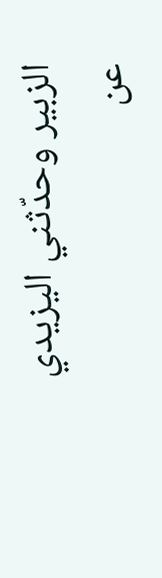الزبير وحدّثني اليزيدي عن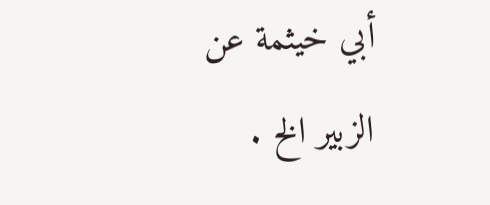أبي خيثمة عن الزبير الخ .